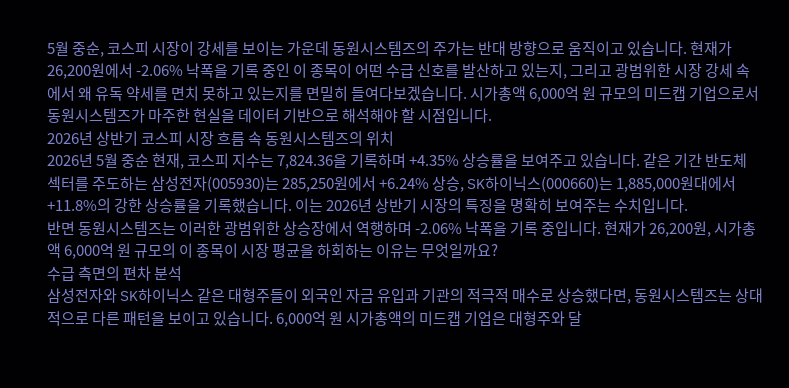5월 중순, 코스피 시장이 강세를 보이는 가운데 동원시스템즈의 주가는 반대 방향으로 움직이고 있습니다. 현재가 26,200원에서 -2.06% 낙폭을 기록 중인 이 종목이 어떤 수급 신호를 발산하고 있는지, 그리고 광범위한 시장 강세 속에서 왜 유독 약세를 면치 못하고 있는지를 면밀히 들여다보겠습니다. 시가총액 6,000억 원 규모의 미드캡 기업으로서 동원시스템즈가 마주한 현실을 데이터 기반으로 해석해야 할 시점입니다.
2026년 상반기 코스피 시장 흐름 속 동원시스템즈의 위치
2026년 5월 중순 현재, 코스피 지수는 7,824.36을 기록하며 +4.35% 상승률을 보여주고 있습니다. 같은 기간 반도체 섹터를 주도하는 삼성전자(005930)는 285,250원에서 +6.24% 상승, SK하이닉스(000660)는 1,885,000원대에서 +11.8%의 강한 상승률을 기록했습니다. 이는 2026년 상반기 시장의 특징을 명확히 보여주는 수치입니다.
반면 동원시스템즈는 이러한 광범위한 상승장에서 역행하며 -2.06% 낙폭을 기록 중입니다. 현재가 26,200원, 시가총액 6,000억 원 규모의 이 종목이 시장 평균을 하회하는 이유는 무엇일까요?
수급 측면의 편차 분석
삼성전자와 SK하이닉스 같은 대형주들이 외국인 자금 유입과 기관의 적극적 매수로 상승했다면, 동원시스템즈는 상대적으로 다른 패턴을 보이고 있습니다. 6,000억 원 시가총액의 미드캡 기업은 대형주와 달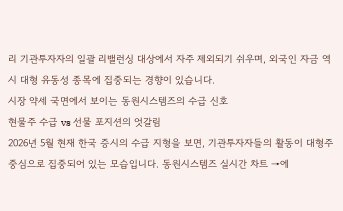리 기관투자자의 일괄 리밸런싱 대상에서 자주 제외되기 쉬우며, 외국인 자금 역시 대형 유동성 종목에 집중되는 경향이 있습니다.
시장 약세 국면에서 보이는 동원시스템즈의 수급 신호
현물주 수급 vs 선물 포지션의 엇갈림
2026년 5월 현재 한국 증시의 수급 지형을 보면, 기관투자자들의 활동이 대형주 중심으로 집중되어 있는 모습입니다. 동원시스템즈 실시간 차트 →에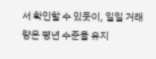서 확인할 수 있듯이, 일일 거래량은 평년 수준을 유지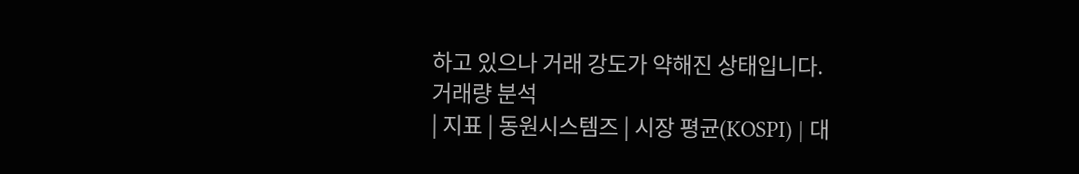하고 있으나 거래 강도가 약해진 상태입니다.
거래량 분석
| 지표 | 동원시스템즈 | 시장 평균(KOSPI) | 대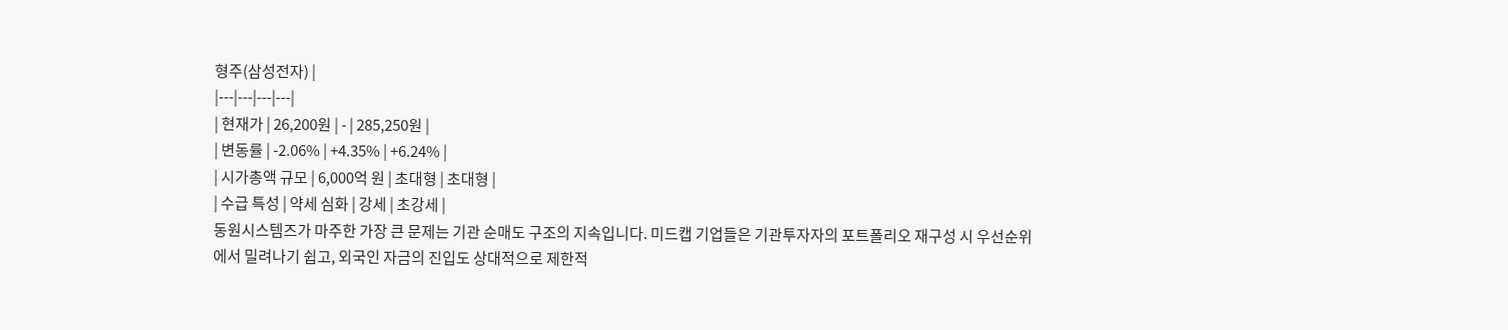형주(삼성전자) |
|---|---|---|---|
| 현재가 | 26,200원 | - | 285,250원 |
| 변동률 | -2.06% | +4.35% | +6.24% |
| 시가총액 규모 | 6,000억 원 | 초대형 | 초대형 |
| 수급 특성 | 약세 심화 | 강세 | 초강세 |
동원시스템즈가 마주한 가장 큰 문제는 기관 순매도 구조의 지속입니다. 미드캡 기업들은 기관투자자의 포트폴리오 재구성 시 우선순위에서 밀려나기 쉽고, 외국인 자금의 진입도 상대적으로 제한적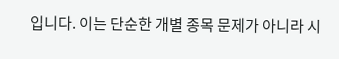입니다. 이는 단순한 개별 종목 문제가 아니라 시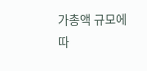가총액 규모에 따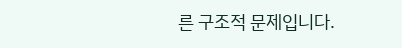른 구조적 문제입니다.